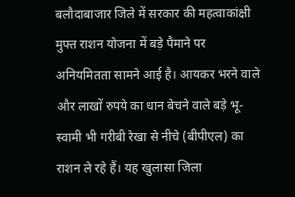बलौदाबाजार जिले में सरकार की महत्वाकांक्षी मुफ्त राशन योजना में बड़े पैमाने पर अनियमितता सामने आई है। आयकर भरने वाले और लाखों रुपये का धान बेचने वाले बड़े भू-स्वामी भी गरीबी रेखा से नीचे (बीपीएल) का राशन ले रहे हैं। यह खुलासा जिला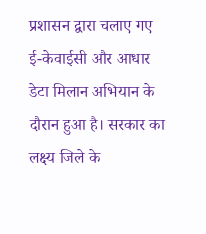प्रशासन द्वारा चलाए गए ई-केवाईसी और आधार डेटा मिलान अभियान के दौरान हुआ है। सरकार का लक्ष्य जिले के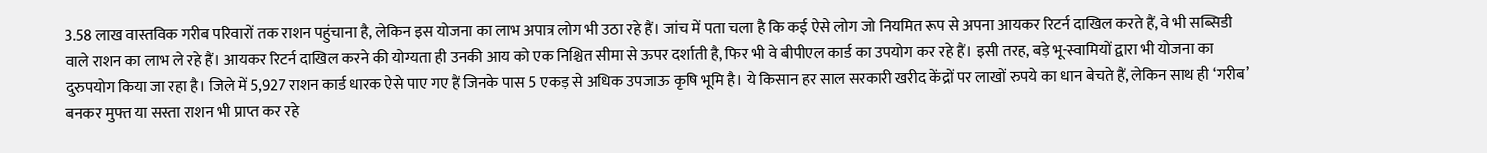3.58 लाख वास्तविक गरीब परिवारों तक राशन पहुंचाना है, लेकिन इस योजना का लाभ अपात्र लोग भी उठा रहे हैं। जांच में पता चला है कि कई ऐसे लोग जो नियमित रूप से अपना आयकर रिटर्न दाखिल करते हैं, वे भी सब्सिडी वाले राशन का लाभ ले रहे हैं। आयकर रिटर्न दाखिल करने की योग्यता ही उनकी आय को एक निश्चित सीमा से ऊपर दर्शाती है, फिर भी वे बीपीएल कार्ड का उपयोग कर रहे हैं। इसी तरह, बड़े भू-स्वामियों द्वारा भी योजना का दुरुपयोग किया जा रहा है। जिले में 5,927 राशन कार्ड धारक ऐसे पाए गए हैं जिनके पास 5 एकड़ से अधिक उपजाऊ कृषि भूमि है। ये किसान हर साल सरकारी खरीद केंद्रों पर लाखों रुपये का धान बेचते हैं, लेकिन साथ ही ‘गरीब’ बनकर मुफ्त या सस्ता राशन भी प्राप्त कर रहे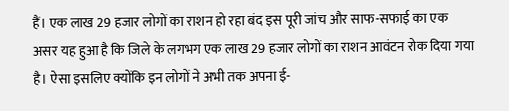हैं। एक लाख 29 हजार लोगों का राशन हो रहा बंद इस पूरी जांच और साफ-सफाई का एक असर यह हुआ है कि जिले के लगभग एक लाख 29 हजार लोगों का राशन आवंटन रोक दिया गया है। ऐसा इसलिए क्योंकि इन लोगों ने अभी तक अपना ई-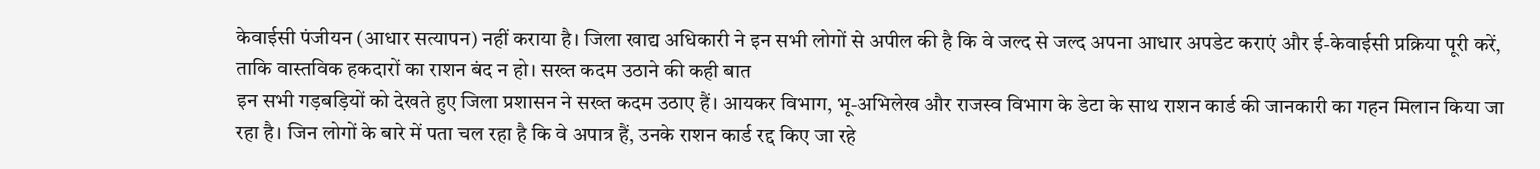केवाईसी पंजीयन (आधार सत्यापन) नहीं कराया है। जिला खाद्य अधिकारी ने इन सभी लोगों से अपील की है कि वे जल्द से जल्द अपना आधार अपडेट कराएं और ई-केवाईसी प्रक्रिया पूरी करें, ताकि वास्तविक हकदारों का राशन बंद न हो। सख्त कदम उठाने की कही बात
इन सभी गड़बड़ियों को देखते हुए जिला प्रशासन ने सख्त कदम उठाए हैं। आयकर विभाग, भू-अभिलेख और राजस्व विभाग के डेटा के साथ राशन कार्ड की जानकारी का गहन मिलान किया जा रहा है। जिन लोगों के बारे में पता चल रहा है कि वे अपात्र हैं, उनके राशन कार्ड रद्द किए जा रहे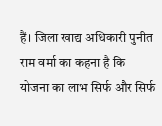हैं। जिला खाद्य अधिकारी पुनीत राम वर्मा का कहना है कि योजना का लाभ सिर्फ और सिर्फ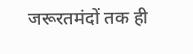जरूरतमंदों तक ही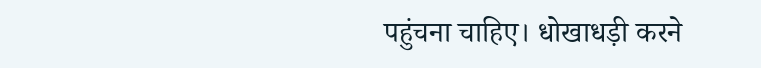पहुंचना चाहिए। धोखाधड़ी करने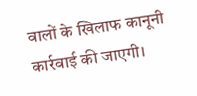वालों के खिलाफ कानूनी कार्रवाई की जाएगी।